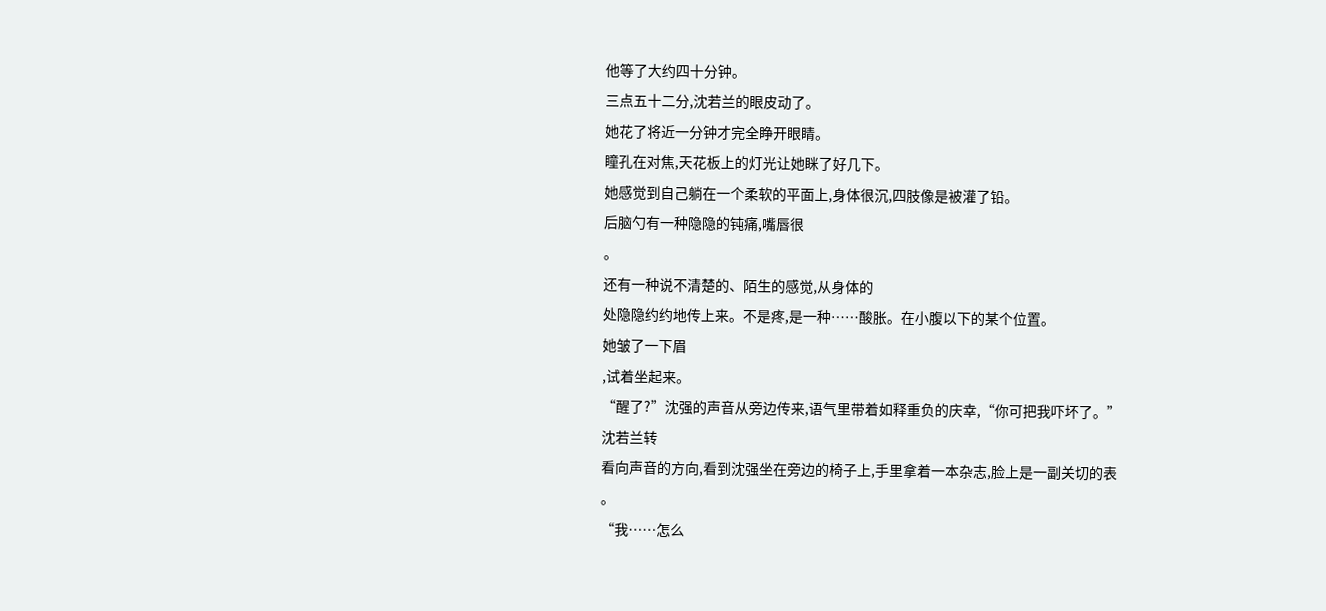他等了大约四十分钟。
三点五十二分,沈若兰的眼皮动了。
她花了将近一分钟才完全睁开眼睛。
瞳孔在对焦,天花板上的灯光让她眯了好几下。
她感觉到自己躺在一个柔软的平面上,身体很沉,四肢像是被灌了铅。
后脑勺有一种隐隐的钝痛,嘴唇很
。
还有一种说不清楚的、陌生的感觉,从身体的
处隐隐约约地传上来。不是疼,是一种……酸胀。在小腹以下的某个位置。
她皱了一下眉
,试着坐起来。
“醒了?”沈强的声音从旁边传来,语气里带着如释重负的庆幸,“你可把我吓坏了。”
沈若兰转
看向声音的方向,看到沈强坐在旁边的椅子上,手里拿着一本杂志,脸上是一副关切的表
。
“我……怎么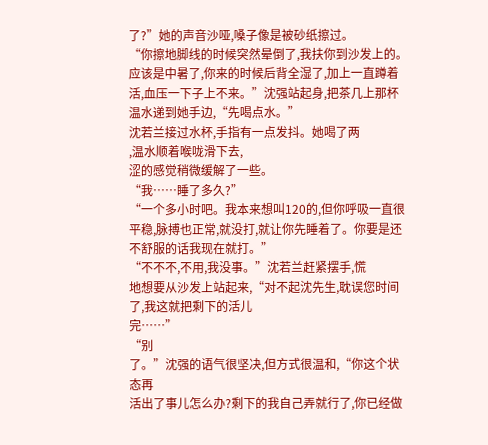了?”她的声音沙哑,嗓子像是被砂纸擦过。
“你擦地脚线的时候突然晕倒了,我扶你到沙发上的。应该是中暑了,你来的时候后背全湿了,加上一直蹲着
活,血压一下子上不来。”沈强站起身,把茶几上那杯温水递到她手边,“先喝点水。”
沈若兰接过水杯,手指有一点发抖。她喝了两
,温水顺着喉咙滑下去,
涩的感觉稍微缓解了一些。
“我……睡了多久?”
“一个多小时吧。我本来想叫120的,但你呼吸一直很平稳,脉搏也正常,就没打,就让你先睡着了。你要是还不舒服的话我现在就打。”
“不不不,不用,我没事。”沈若兰赶紧摆手,慌
地想要从沙发上站起来,“对不起沈先生,耽误您时间了,我这就把剩下的活儿
完……”
“别
了。”沈强的语气很坚决,但方式很温和,“你这个状态再
活出了事儿怎么办?剩下的我自己弄就行了,你已经做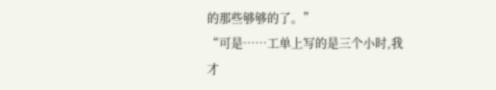的那些够够的了。”
“可是……工单上写的是三个小时,我才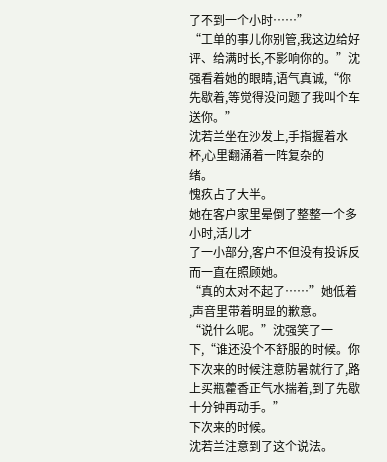了不到一个小时……”
“工单的事儿你别管,我这边给好评、给满时长,不影响你的。”沈强看着她的眼睛,语气真诚,“你先歇着,等觉得没问题了我叫个车送你。”
沈若兰坐在沙发上,手指握着水杯,心里翻涌着一阵复杂的
绪。
愧疚占了大半。
她在客户家里晕倒了整整一个多小时,活儿才
了一小部分,客户不但没有投诉反而一直在照顾她。
“真的太对不起了……”她低着
,声音里带着明显的歉意。
“说什么呢。”沈强笑了一下,“谁还没个不舒服的时候。你下次来的时候注意防暑就行了,路上买瓶藿香正气水揣着,到了先歇十分钟再动手。”
下次来的时候。
沈若兰注意到了这个说法。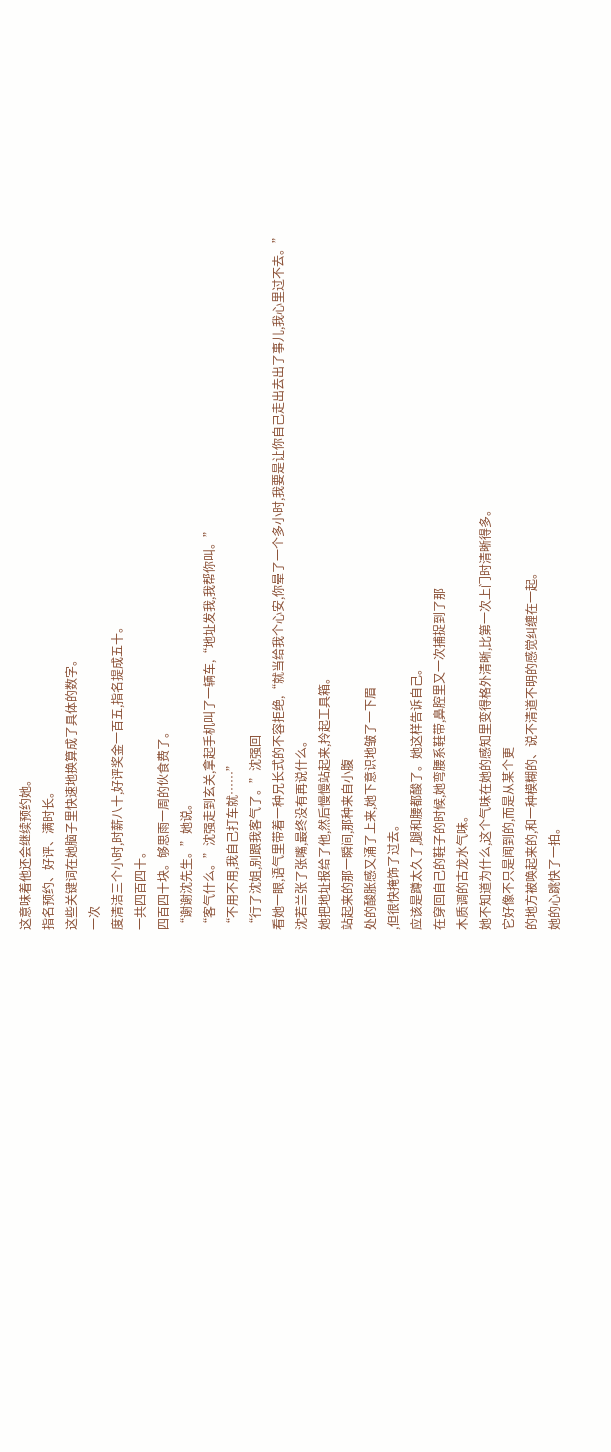这意味着他还会继续预约她。
指名预约、好评、满时长。
这些关键词在她脑子里快速地换算成了具体的数字。
一次
度清洁三个小时,时薪八十,好评奖金一百五,指名提成五十。
一共四百四十。
四百四十块。够思雨一周的伙食费了。
“谢谢沈先生。”她说。
“客气什么。”沈强走到玄关,拿起手机叫了一辆车,“地址发我,我帮你叫。”
“不用不用,我自己打车就……”
“行了沈姐,别跟我客气了。”沈强回
看她一眼,语气里带着一种兄长式的不容拒绝,“就当给我个心安,你晕了一个多小时,我要是让你自己走出去出了事儿,我心里过不去。”
沈若兰张了张嘴,最终没有再说什么。
她把地址报给了他,然后慢慢站起来,拎起工具箱。
站起来的那一瞬间,那种来自小腹
处的酸胀感又涌了上来,她下意识地皱了一下眉
,但很快掩饰了过去。
应该是蹲太久了,腿和腰都酸了。她这样告诉自己。
在穿回自己的鞋子的时候,她弯腰系鞋带,鼻腔里又一次捕捉到了那
木质调的古龙水气味。
她不知道为什么,这个气味在她的感知里变得格外清晰,比第一次上门时清晰得多。
它好像不只是闻到的,而是从某个更
的地方被唤起来的,和一种模糊的、说不清道不明的感觉纠缠在一起。
她的心跳快了一拍。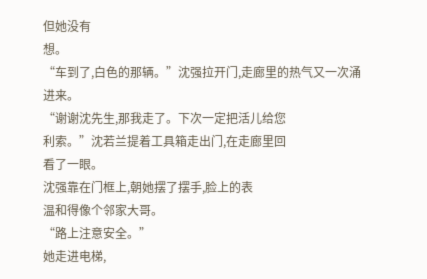但她没有
想。
“车到了,白色的那辆。”沈强拉开门,走廊里的热气又一次涌进来。
“谢谢沈先生,那我走了。下次一定把活儿给您
利索。”沈若兰提着工具箱走出门,在走廊里回
看了一眼。
沈强靠在门框上,朝她摆了摆手,脸上的表
温和得像个邻家大哥。
“路上注意安全。”
她走进电梯,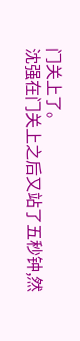门关上了。
沈强在门关上之后又站了五秒钟,然